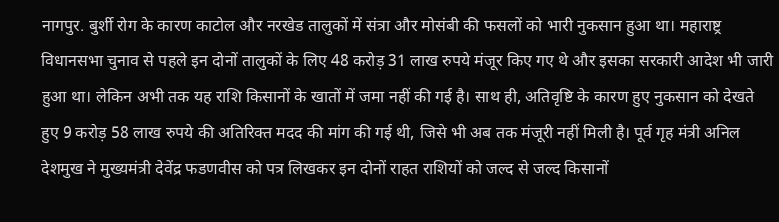नागपुर. बुर्शी रोग के कारण काटोल और नरखेड तालुकों में संत्रा और मोसंबी की फसलों को भारी नुकसान हुआ था। महाराष्ट्र विधानसभा चुनाव से पहले इन दोनों तालुकों के लिए 48 करोड़ 31 लाख रुपये मंजूर किए गए थे और इसका सरकारी आदेश भी जारी हुआ था। लेकिन अभी तक यह राशि किसानों के खातों में जमा नहीं की गई है। साथ ही, अतिवृष्टि के कारण हुए नुकसान को देखते हुए 9 करोड़ 58 लाख रुपये की अतिरिक्त मदद की मांग की गई थी, जिसे भी अब तक मंजूरी नहीं मिली है। पूर्व गृह मंत्री अनिल देशमुख ने मुख्यमंत्री देवेंद्र फडणवीस को पत्र लिखकर इन दोनों राहत राशियों को जल्द से जल्द किसानों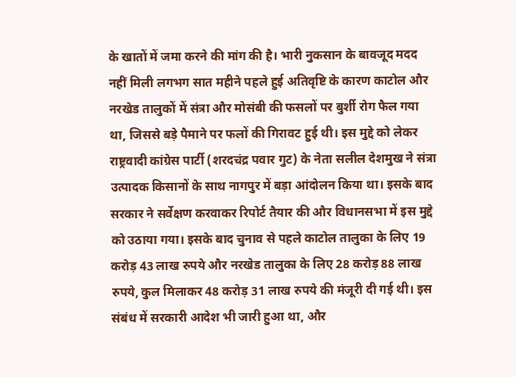के खातों में जमा करने की मांग की है। भारी नुकसान के बावजूद मदद नहीं मिली लगभग सात महीने पहले हुई अतिवृष्टि के कारण काटोल और नरखेड तालुकों में संत्रा और मोसंबी की फसलों पर बुर्शी रोग फैल गया था, जिससे बड़े पैमाने पर फलों की गिरावट हुई थी। इस मुद्दे को लेकर राष्ट्रवादी कांग्रेस पार्टी (शरदचंद्र पवार गुट) के नेता सलील देशमुख ने संत्रा उत्पादक किसानों के साथ नागपुर में बड़ा आंदोलन किया था। इसके बाद सरकार ने सर्वेक्षण करवाकर रिपोर्ट तैयार की और विधानसभा में इस मुद्दे को उठाया गया। इसके बाद चुनाव से पहले काटोल तालुका के लिए 19 करोड़ 43 लाख रुपये और नरखेड तालुका के लिए 28 करोड़ 88 लाख रुपये, कुल मिलाकर 48 करोड़ 31 लाख रुपये की मंजूरी दी गई थी। इस संबंध में सरकारी आदेश भी जारी हुआ था, और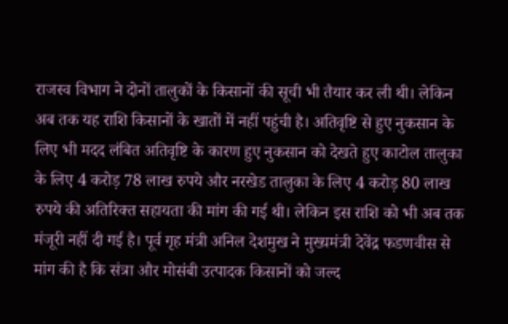राजस्व विभाग ने दोनों तालुकों के किसानों की सूची भी तैयार कर ली थी। लेकिन अब तक यह राशि किसानों के खातों में नहीं पहुंची है। अतिवृष्टि से हुए नुकसान के लिए भी मदद लंबित अतिवृष्टि के कारण हुए नुकसान को देखते हुए काटोल तालुका के लिए 4 करोड़ 78 लाख रुपये और नरखेड तालुका के लिए 4 करोड़ 80 लाख रुपये की अतिरिक्त सहायता की मांग की गई थी। लेकिन इस राशि को भी अब तक मंजूरी नहीं दी गई है। पूर्व गृह मंत्री अनिल देशमुख ने मुख्यमंत्री देवेंद्र फडणवीस से मांग की है कि संत्रा और मोसंबी उत्पादक किसानों को जल्द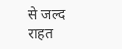से जल्द राहत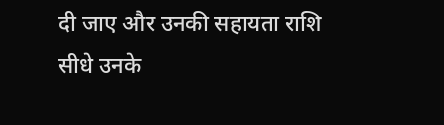दी जाए और उनकी सहायता राशि सीधे उनके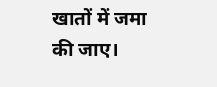खातों में जमा की जाए।